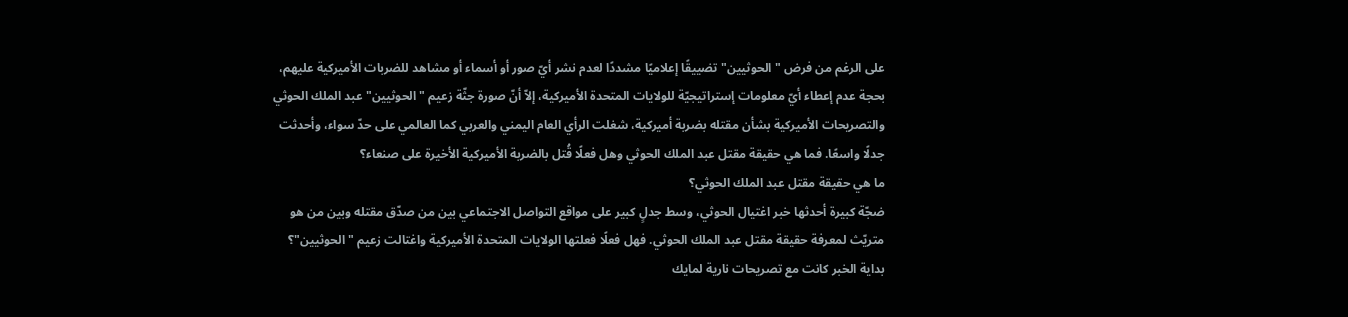على الرغم من فرض "الحوثيين" تضييقًا إعلاميًا مشددًا لعدم نشر أيّ صور أو أسماء أو مشاهد للضربات الأميركية عليهم، بحجة عدم إعطاء أيّ معلومات إستراتيجيّة للولايات المتحدة الأميركية، إلاّ أنّ صورة جثّة زعيم "الحوثيين" عبد الملك الحوثي والتصريحات الأميركية بشأن مقتله بضربة أميركية، شغلت الرأي العام اليمني والعربي كما العالمي على حدّ سواء، وأحدثت جدلًا واسعًا. فما هي حقيقة مقتل عبد الملك الحوثي وهل فعلًا قُتل بالضربة الأميركية الأخيرة على صنعاء؟
ما هي حقيقة مقتل عبد الملك الحوثي؟
ضجّة كبيرة أحدثها خبر اغتيال الحوثي، وسط جدلٍ كبير على مواقع التواصل الاجتماعي بين من صدّق مقتله وبين من هو متريّث لمعرفة حقيقة مقتل عبد الملك الحوثي. فهل فعلًا فعلتها الولايات المتحدة الأميركية واغتالت زعيم "الحوثيين"؟
بداية الخبر كانت مع تصريحات نارية لمايك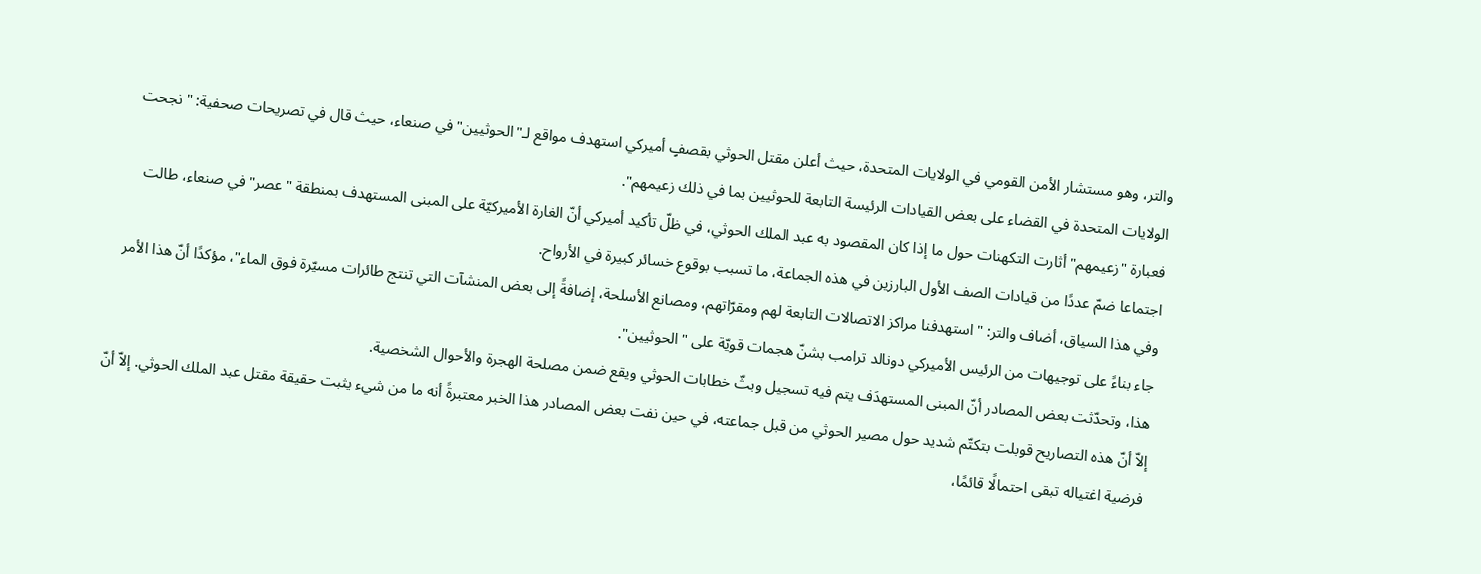والتر، وهو مستشار الأمن القومي في الولايات المتحدة، حيث أعلن مقتل الحوثي بقصفٍ أميركي استهدف مواقع لـ"الحوثيين" في صنعاء، حيث قال في تصريحات صحفية: "نجحت الولايات المتحدة في القضاء على بعض القيادات الرئيسة التابعة للحوثيين بما في ذلك زعيمهم".
فعبارة "زعيمهم" أثارت التكهنات حول ما إذا كان المقصود به عبد الملك الحوثي، في ظلّ تأكيد أميركي أنّ الغارة الأميركيّة على المبنى المستهدف بمنطقة "عصر" في صنعاء، طالت اجتماعا ضمّ عددًا من قيادات الصف الأول البارزين في هذه الجماعة، ما تسبب بوقوع خسائر كبيرة في الأرواح.
وفي هذا السياق، أضاف والتر: "استهدفنا مراكز الاتصالات التابعة لهم ومقرّاتهم، ومصانع الأسلحة، إضافةً إلى بعض المنشآت التي تنتج طائرات مسيّرة فوق الماء"، مؤكدًا أنّ هذا الأمر جاء بناءً على توجيهات من الرئيس الأميركي دونالد ترامب بشنّ هجمات قويّة على "الحوثيين".
هذا، وتحدّثت بعض المصادر أنّ المبنى المستهدَف يتم فيه تسجيل وبثّ خطابات الحوثي ويقع ضمن مصلحة الهجرة والأحوال الشخصية.
إلاّ أنّ هذه التصاريح قوبلت بتكتّم شديد حول مصير الحوثي من قبل جماعته، في حين نفت بعض المصادر هذا الخبر معتبرةً أنه ما من شيء يثبت حقيقة مقتل عبد الملك الحوثي. إلاّ أنّ فرضية اغتياله تبقى احتمالًا قائمًا،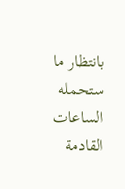بانتظار ما ستحمله الساعات القادمة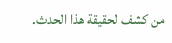من كشف لحقيقة هذا الحدث.